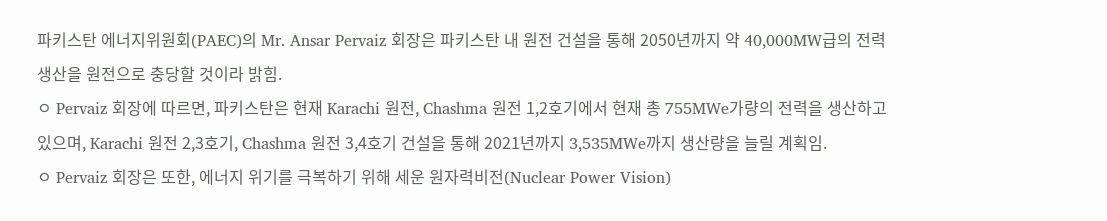파키스탄 에너지위원회(PAEC)의 Mr. Ansar Pervaiz 회장은 파키스탄 내 원전 건설을 통해 2050년까지 약 40,000MW급의 전력생산을 원전으로 충당할 것이라 밝힘.
ㅇ Pervaiz 회장에 따르면, 파키스탄은 현재 Karachi 원전, Chashma 원전 1,2호기에서 현재 총 755MWe가량의 전력을 생산하고 있으며, Karachi 원전 2,3호기, Chashma 원전 3,4호기 건설을 통해 2021년까지 3,535MWe까지 생산량을 늘릴 계획임.
ㅇ Pervaiz 회장은 또한, 에너지 위기를 극복하기 위해 세운 원자력비전(Nuclear Power Vision)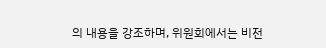의 내용을 강조하며, 위원회에서는 비전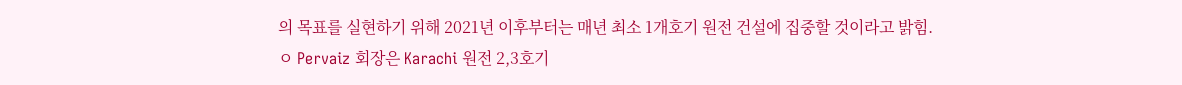의 목표를 실현하기 위해 2021년 이후부터는 매년 최소 1개호기 원전 건설에 집중할 것이라고 밝힘.
ㅇ Pervaiz 회장은 Karachi 원전 2,3호기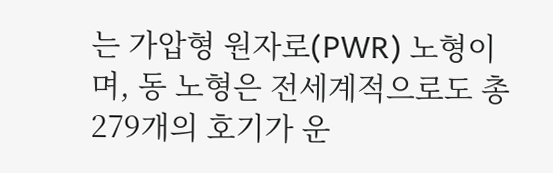는 가압형 원자로(PWR) 노형이며, 동 노형은 전세계적으로도 총 279개의 호기가 운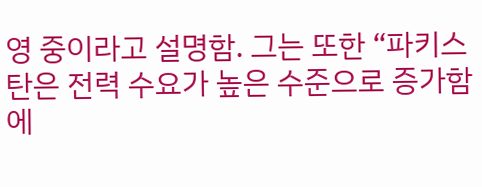영 중이라고 설명함. 그는 또한 “파키스탄은 전력 수요가 높은 수준으로 증가함에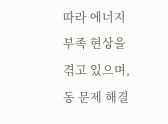따라 에너지 부족 현상을 겪고 있으며, 동 문제 해결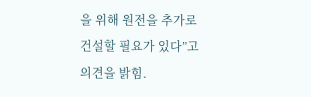을 위해 원전을 추가로 건설할 필요가 있다”고 의견을 밝힘.